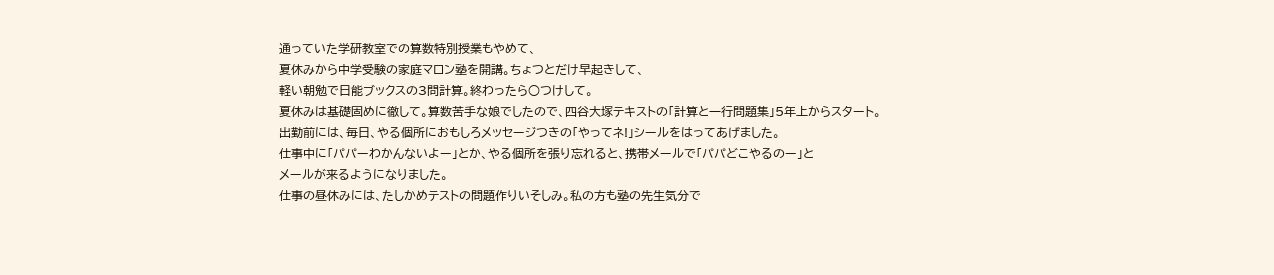通っていた学研教室での算数特別授業もやめて、
夏休みから中学受験の家庭マロン塾を開講。ちょつとだけ早起きして、
軽い朝勉で日能ブックスの3問計算。終わったら○つけして。
夏休みは基礎固めに徹して。算数苦手な娘でしたので、四谷大塚テキストの「計算と一行問題集」5年上からスタート。
出勤前には、毎日、やる個所におもしろメッセージつきの「やってネ!」シールをはってあげました。
仕事中に「パパーわかんないよー」とか、やる個所を張り忘れると、携帯メールで「パパどこやるのー」と
メールが来るようになりました。
仕事の昼休みには、たしかめテストの問題作りいそしみ。私の方も塾の先生気分で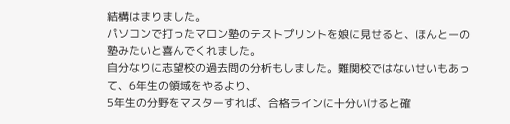結構はまりました。
パソコンで打ったマロン塾のテストプリントを娘に見せると、ほんとーの塾みたいと喜んでくれました。
自分なりに志望校の過去問の分析もしました。難関校ではないせいもあって、6年生の領域をやるより、
5年生の分野をマスターすれば、合格ラインに十分いけると確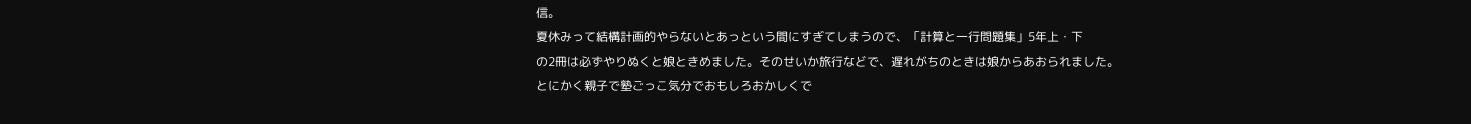信。
夏休みって結構計画的やらないとあっという間にすぎてしまうので、「計算と一行問題集」5年上・下
の2冊は必ずやりぬくと娘ときめました。そのせいか旅行などで、遅れがちのときは娘からあおられました。
とにかく親子で塾ごっこ気分でおもしろおかしくで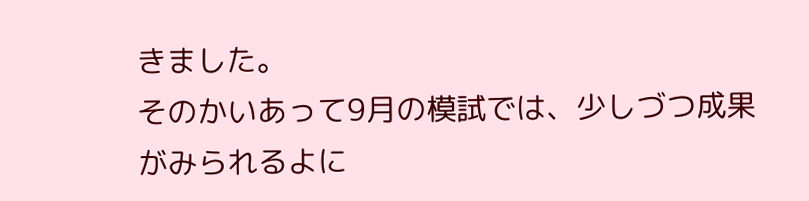きました。
そのかいあって9月の模試では、少しづつ成果がみられるよに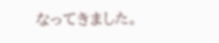なってきました。